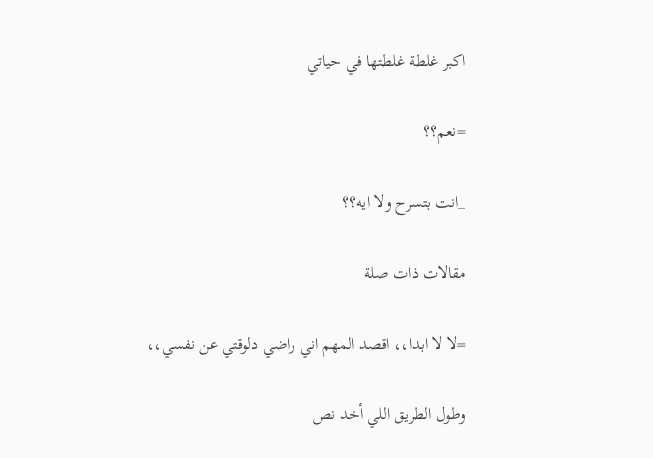اكبر غلطة غلطتها في حياتي

=نعم؟؟

_انت بتسرح ولا ايه؟؟

مقالات ذات صلة

=لا لا ابدا،، اقصد المهم اني راضي دلوقتي عن نفسي،،

وطول الطريق اللي أخد نص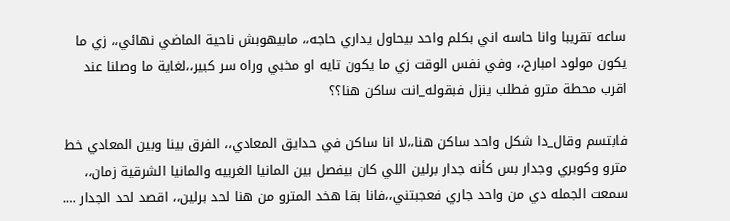ساعه تقريبا وانا حاسه اني بكلم واحد بيحاول يداري حاجه،، مابيهوبش ناحية الماضي نهائي،، زي ما يكون مولود امبارح،، وفي نفس الوقت زي ما يكون تايه او مخبي وراه سر كبير،،لغاية ما وصلنا عند اقرب محطة مترو فطلب ينزل فبقوله_انت ساكن هنا؟؟

فابتسم وقال_دا شكل واحد ساكن هنا،،لا انا ساكن في حدايق المعادي،، الفرق بينا وبين المعادي خط مترو وكوبري وجدار بس كأنه جدار برلين اللي كان بيفصل بين المانيا الغربيه والمانيا الشرقية زمان،، سمعت الجمله دي من واحد جاري فعجبتني،،فانا بقا هخد المترو من هنا لحد برلين،، اقصد لحد الجدار ….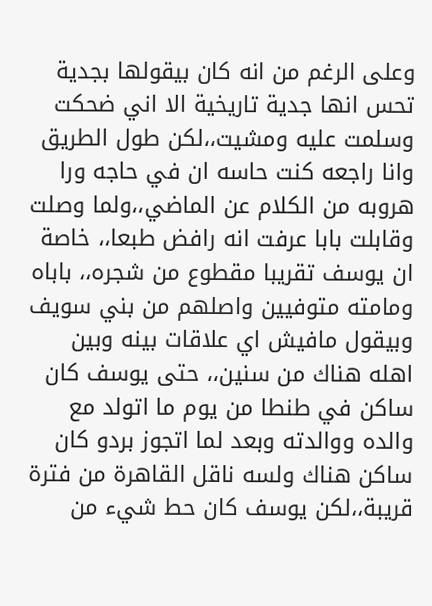وعلى الرغم من انه كان بيقولها بجدية تحس انها جدية تاريخية الا اني ضحكت وسلمت عليه ومشيت،،لكن طول الطريق وانا راجعه كنت حاسه ان في حاجه ورا هروبه من الكلام عن الماضي،،ولما وصلت وقابلت بابا عرفت انه رافض طبعا،، خاصة ان يوسف تقريبا مقطوع من شجره،، باباه ومامته متوفيين واصلهم من بني سويف وبيقول مافيش اي علاقات بينه وبين اهله هناك من سنين،، حتى يوسف كان ساكن في طنطا من يوم ما اتولد مع والده ووالدته وبعد لما اتجوز بردو كان ساكن هناك ولسه ناقل القاهرة من فترة قريبة،،لكن يوسف كان حط شيء من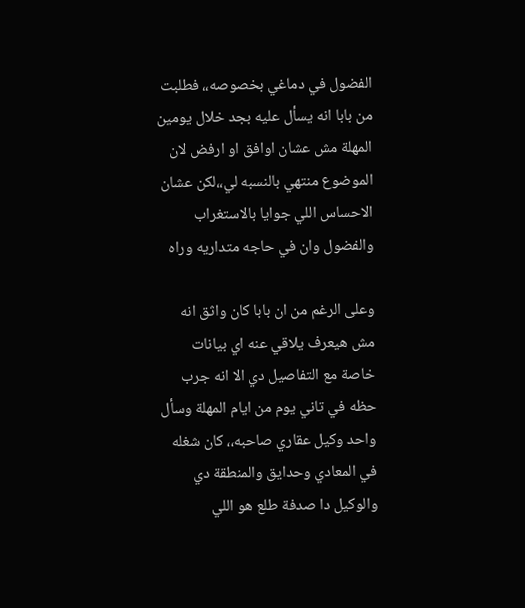الفضول في دماغي بخصوصه،، فطلبت من بابا انه يسأل عليه بجد خلال يومين المهلة مش عشان اوافق او ارفض لان الموضوع منتهي بالنسبه لي،،لكن عشان الاحساس اللي جوايا بالاستغراب والفضول وان في حاجه متداريه وراه

وعلى الرغم من ان بابا كان واثق انه مش هيعرف يلاقي عنه اي بيانات خاصة مع التفاصيل دي الا انه جرب حظه في تاني يوم من ايام المهلة وسأل واحد وكيل عقاري صاحبه،، كان شغله في المعادي وحدايق والمنطقة دي والوكيل دا صدفة طلع هو اللي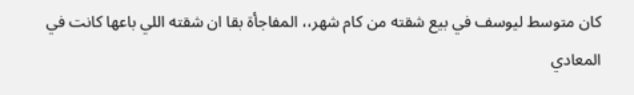كان متوسط ليوسف في بيع شقته من كام شهر،، المفاجأة بقا ان شقته اللي باعها كانت في المعادي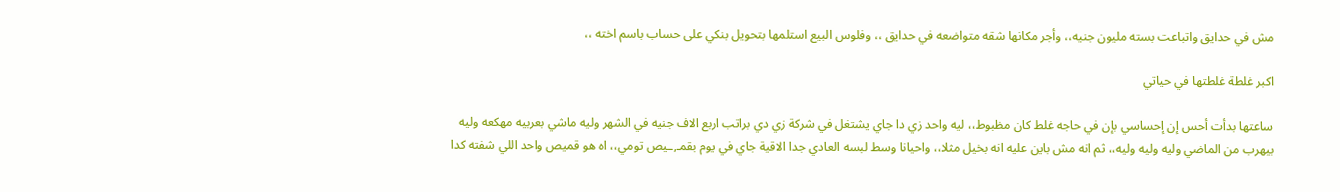مش في حدايق واتباعت بسته مليون جنيه،، وأجر مكانها شقه متواضعه في حدايق ،، وفلوس البيع استلمها بتحويل بنكي على حساب باسم اخته ،،

اكبر غلطة غلطتها في حياتي

ساعتها بدأت أحس إن إحساسي بإن في حاجه غلط كان مظبوط،، ليه واحد زي دا جاي يشتغل في شركة زي دي براتب اربع الاف جنيه في الشهر وليه ماشي بعربيه مهكعه وليه بيهرب من الماضي وليه وليه وليه،، ثم انه مش باين عليه انه بخيل مثلا،، واحيانا وسط لبسه العادي جدا الاقية جاي في يوم بقمـ,ـيص تومي،، اه هو قميص واحد اللي شفته كدا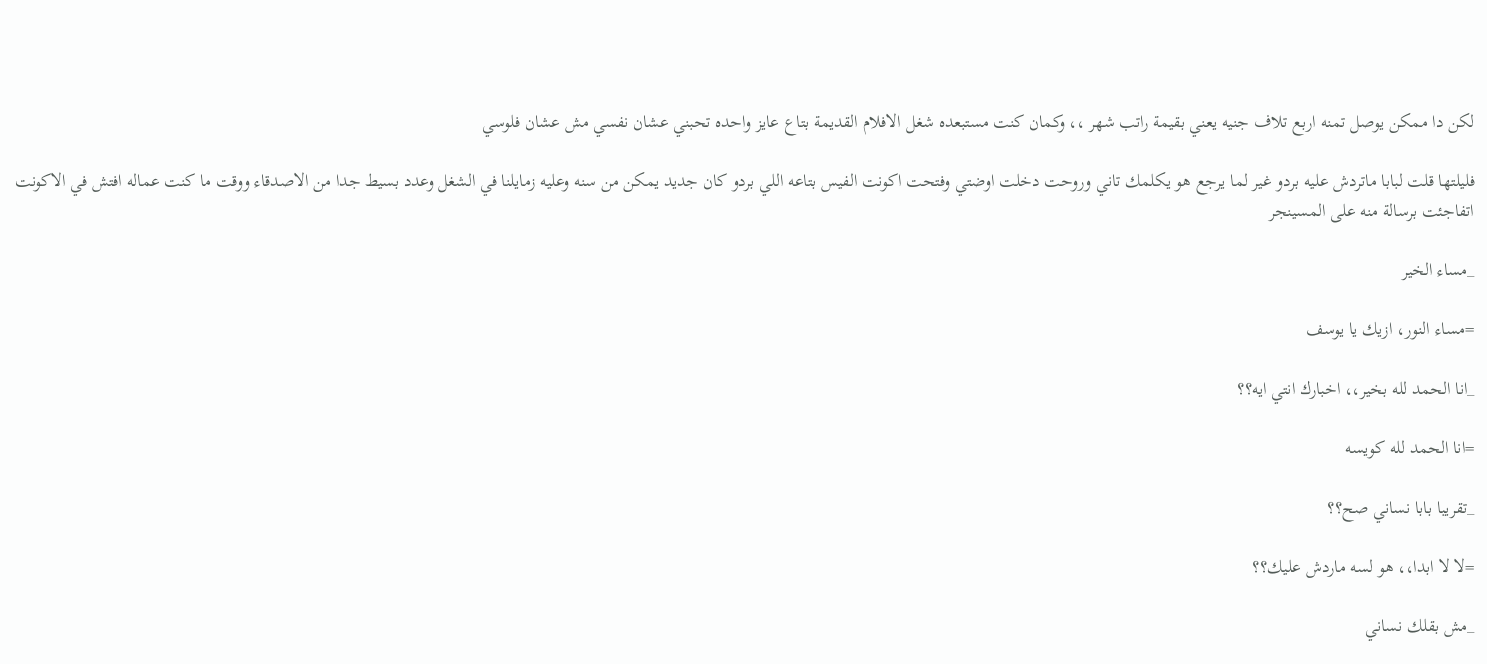لكن دا ممكن يوصل تمنه اربع تلاف جنيه يعني بقيمة راتب شهر ،، وكمان كنت مستبعده شغل الافلام القديمة بتاع عايز واحده تحبني عشان نفسي مش عشان فلوسي

فليلتها قلت لبابا ماتردش عليه بردو غير لما يرجع هو يكلمك تاني وروحت دخلت اوضتي وفتحت اكونت الفيس بتاعه اللي بردو كان جديد يمكن من سنه وعليه زمايلنا في الشغل وعدد بسيط جدا من الاصدقاء ووقت ما كنت عماله افتش في الاكونت اتفاجئت برسالة منه على المسينجر

_مساء الخير

=مساء النور، ازيك يا يوسف

_انا الحمد لله بخير،، اخبارك انتي ايه؟؟

=انا الحمد لله كويسه

_تقريبا بابا نساني صح؟؟

=لا لا ابدا،، هو لسه ماردش عليك؟؟

_مش بقلك نساني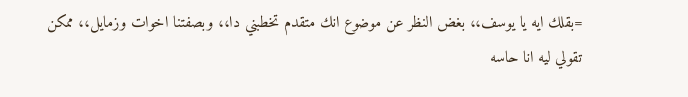=بقلك ايه يا يوسف،، بغض النظر عن موضوع انك متقدم تخطبني دا،، وبصفتنا اخوات وزمايل،، ممكن تقولي ليه انا حاسه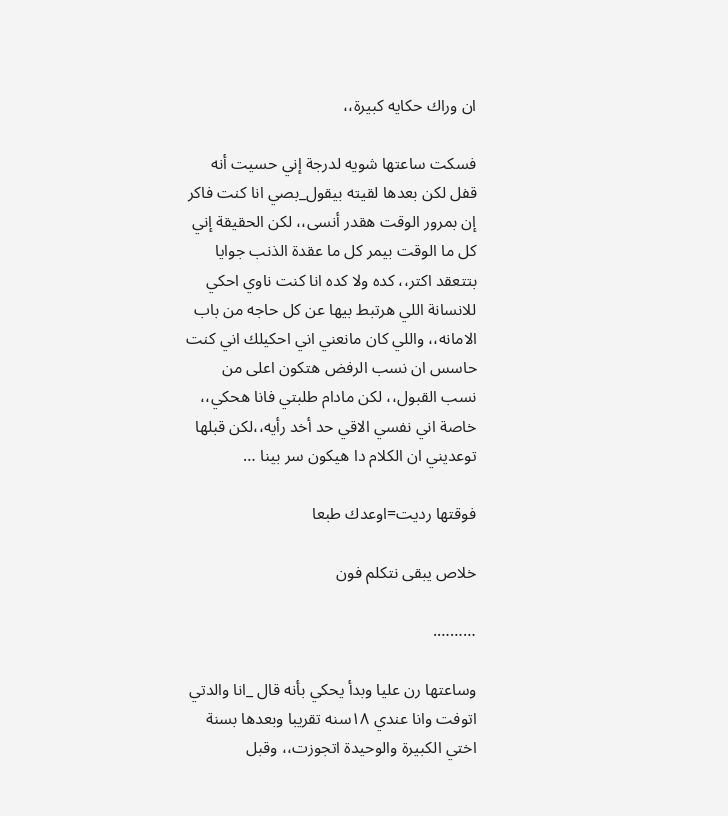ان وراك حكايه كبيرة،،

فسكت ساعتها شويه لدرجة إني حسيت أنه قفل لكن بعدها لقيته بيقول_بصي انا كنت فاكر إن بمرور الوقت هقدر أنسى،، لكن الحقيقة إني كل ما الوقت بيمر كل ما عقدة الذنب جوايا بتتعقد اكتر،، كده ولا كده انا كنت ناوي احكي للانسانة اللي هرتبط بيها عن كل حاجه من باب الامانه،، واللي كان مانعني اني احكيلك اني كنت حاسس ان نسب الرفض هتكون اعلى من نسب القبول،، لكن مادام طلبتي فانا هحكي،، خاصة اني نفسي الاقي حد أخد رأيه،،لكن قبلها توعديني ان الكلام دا هيكون سر بينا …

فوقتها رديت=اوعدك طبعا

خلاص يبقى نتكلم فون

……….

وساعتها رن عليا وبدأ يحكي بأنه قال _انا والدتي اتوفت وانا عندي ١٨سنه تقريبا وبعدها بسنة اختي الكبيرة والوحيدة اتجوزت،، وقبل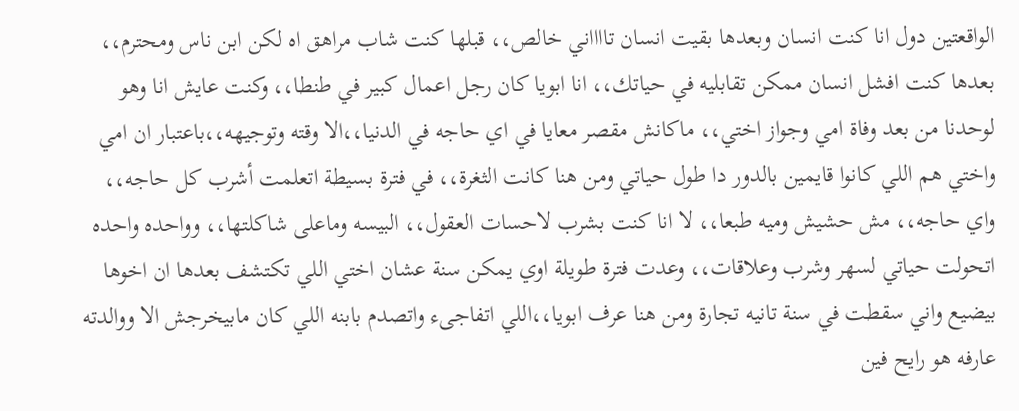الواقعتين دول انا كنت انسان وبعدها بقيت انسان تااااني خالص،، قبلها كنت شاب مراهق اه لكن ابن ناس ومحترم،، بعدها كنت افشل انسان ممكن تقابليه في حياتك،، انا ابويا كان رجل اعمال كبير في طنطا،، وكنت عايش انا وهو لوحدنا من بعد وفاة امي وجواز اختي،، ماكانش مقصر معايا في اي حاجه في الدنيا،،الا وقته وتوجيهه،،باعتبار ان امي واختي هم اللي كانوا قايمين بالدور دا طول حياتي ومن هنا كانت الثغرة،، في فترة بسيطة اتعلمت أشرب كل حاجه،، واي حاجه،، مش حشيش وميه طبعا،، لا انا كنت بشرب لاحسات العقول،، البيسه وماعلى شاكلتها،، وواحده واحده اتحولت حياتي لسهر وشرب وعلاقات،، وعدت فترة طويلة اوي يمكن سنة عشان اختي اللي تكتشف بعدها ان اخوها بيضيع واني سقطت في سنة تانيه تجارة ومن هنا عرف ابويا،،اللي اتفاجىء واتصدم بابنه اللي كان مابيخرجش الا ووالدته عارفه هو رايح فين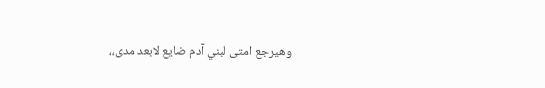وهيرجع امتى لبني آدم ضايع لابعد مدى،،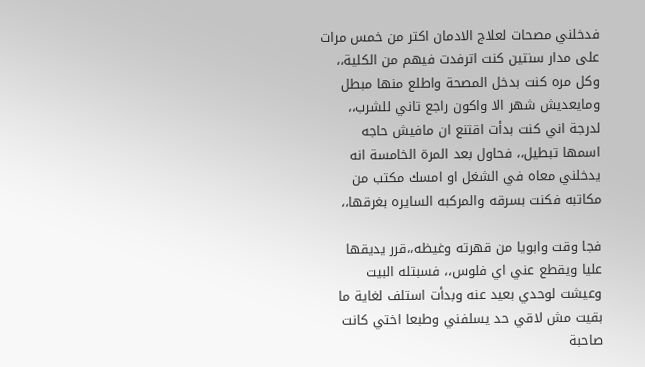فدخلني مصحات لعلاج الادمان اكتر من خمس مرات على مدار سنتين كنت اترفدت فيهم من الكلية،، وكل مره كنت بدخل المصحة واطلع منها مبطل ومايعديش شهر الا واكون راجع تاني للشرب،، لدرجة اني كنت بدأت اقتنع ان مافيش حاجه اسمها تبطيل،، فحاول بعد المرة الخامسة انه يدخلني معاه في الشغل او امسك مكتب من مكاتبه فكنت بسرقه والمركبه السايره بغرقها،،

فجا وقت وابويا من قهرته وغيظه،،قرر يديقها عليا ويقطع عني اي فلوس،، فسبتله البيت وعيشت لوحدي بعيد عنه وبدأت استلف لغاية ما بقيت مش لاقي حد يسلفني وطبعا اختي كانت صاحبة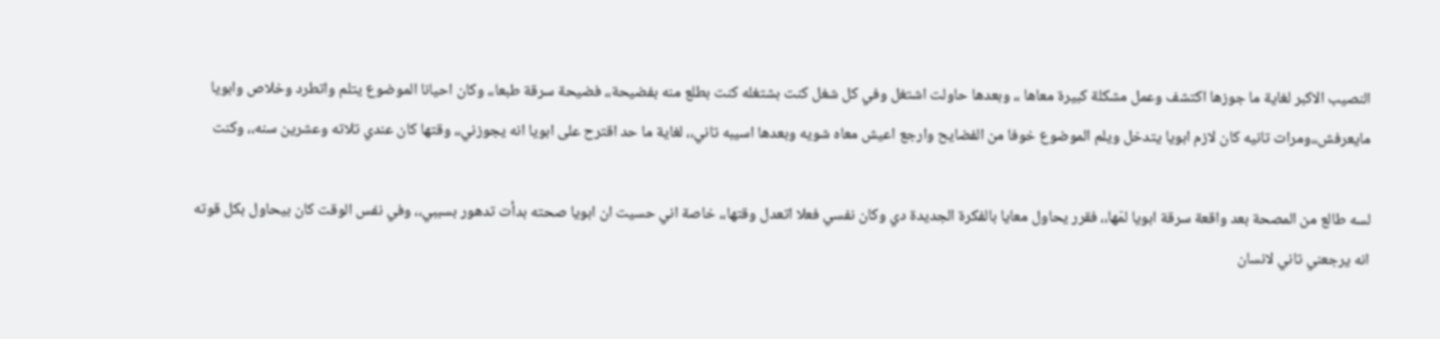النصيب الاكبر لغاية ما جوزها اكتشف وعمل مشكلة كبيرة معاها ،، وبعدها حاولت اشتغل وفي كل شغل كنت بشتغله كنت بطلع منه بفضيحة،، فضيحة سرقة طبعا،، وكان احيانا الموضوع يتلم واتطرد وخلاص وابويا مايعرفش،،ومرات تانيه كان لازم ابويا يتدخل ويلم الموضوع خوفا من الفضايح وارجع اعيش معاه شويه وبعدها اسيبه تاني،، لغاية ما حد اقترح على ابويا انه يجوزني،، وقتها كان عندي تلاته وعشرين سنه،، وكنت

لسه طالع من المصحة بعد واقعة سرقة ابويا لمّها،، فقرر يحاول معايا بالفكرة الجديدة دي وكان نفسي فعلا اتعدل وقتها،، خاصة اني حسيت ان ابويا صحته بدأت تدهور بسببي،، وفي نفس الوقت كان بيحاول بكل قوته انه يرجعني تاني لانسان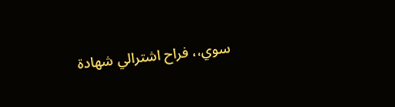سوي،، فراح اشترالي شهادة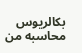بكالريوس محاسبه من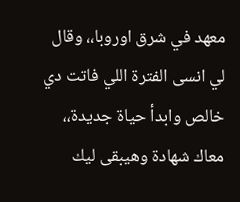معهد في شرق اوروبا،، وقال لي انسى الفترة اللي فاتت دي خالص وابدأ حياة جديدة،، معاك شهادة وهيبقى ليك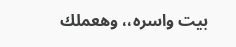بيت واسره،، وهعملك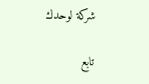شركة لوحدك

تابع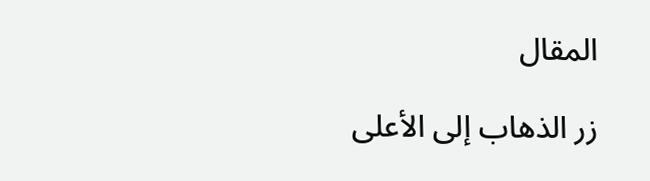المقال

زر الذهاب إلى الأعلى